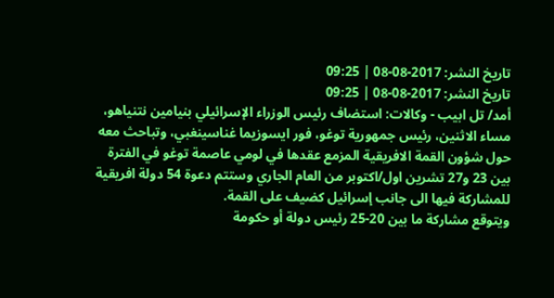تاريخ النشر: 2017-08-08 | 09:25
تاريخ النشر: 2017-08-08 | 09:25
أمد/ تل ابيب - وكالات: استضاف رئيس الوزراء الإسرائيلي بنيامين نتنياهو، مساء الاثنين، رئيس جمهورية توغو، فور ايسوزيما غناسينغبي، وتباحث معه حول شؤون القمة الافريقية المزمع عقدها في لومي عاصمة توغو في الفترة بين 23 و27 تشرين اول/اكتوبر من العام الجاري وستتم دعوة 54 دولة افريقية للمشاركة فيها الى جانب إسرائيل كضيف على القمة.
ويتوقع مشاركة ما بين 20-25 رئيس دولة أو حكومة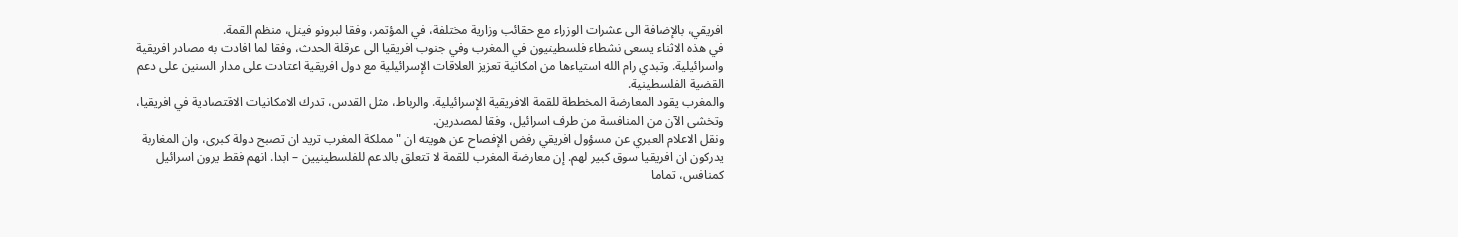افريقي، بالإضافة الى عشرات الوزراء مع حقائب وزارية مختلفة، في المؤتمر، وفقا لبرونو فينل، منظم القمة.
في هذه الاثناء يسعى نشطاء فلسطينيون في المغرب وفي جنوب افريقيا الى عرقلة الحدث، وفقا لما افادت به مصادر افريقية واسرائيلية. وتبدي رام الله استياءها من امكانية تعزيز العلاقات الإسرائيلية مع دول افريقية اعتادت على مدار السنين على دعم القضية الفلسطينية.
والمغرب يقود المعارضة المخططة للقمة الافريقية الإسرائيلية. والرباط، مثل القدس، تدرك الامكانيات الاقتصادية في افريقيا، وتخشى الآن من المنافسة من طرف اسرائيل، وفقا لمصدرين.
ونقل الاعلام العبري عن مسؤول افريقي رفض الإفصاح عن هويته ان "مملكة المغرب تريد ان تصبح دولة كبرى، وان المغاربة يدركون ان افريقيا سوق كبير لهم. إن معارضة المغرب للقمة لا تتعلق بالدعم للفلسطينيين – ابدا. انهم فقط يرون اسرائيل كمنافس، تماما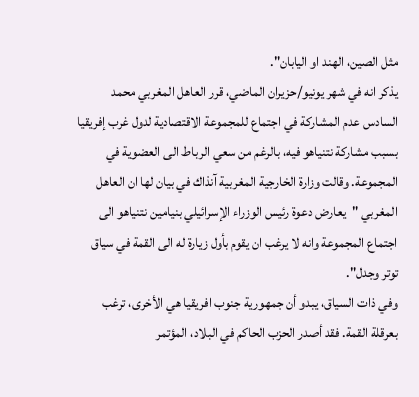مثل الصين، الهند او اليابان".
يذكر انه في شهر يونيو/حزيران الماضي، قرر العاهل المغربي محمد السادس عدم المشاركة في اجتماع للمجموعة الاقتصادية لدول غرب إفريقيا بسبب مشاركة نتنياهو فيه، بالرغم من سعي الرباط الى العضوية في المجموعة. وقالت وزارة الخارجية المغربية آنذاك في بيان لها ان العاهل المغربي "يعارض دعوة رئيس الوزراء الإسرائيلي بنيامين نتنياهو الى اجتماع المجموعة وانه لا يرغب ان يقوم بأول زيارة له الى القمة في سياق توتر وجدل".
وفي ذات السياق، يبدو أن جمهورية جنوب افريقيا هي الأخرى، ترغب بعرقلة القمة. فقد أصدر الحزب الحاكم في البلاد، المؤتمر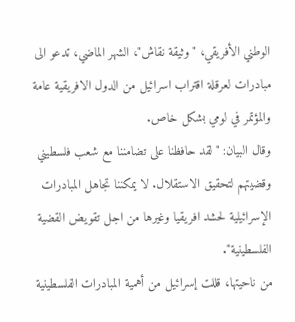الوطني الأفريقي، "وثيقة نقاش"، الشهر الماضي، تدعو الى مبادرات لعرقلة اقتراب اسرائيل من الدول الافريقية عامة والمؤتمر في لومي بشكل خاص.
وقال البيان: "لقد حافظنا على تضامننا مع شعب فلسطيني وقضيتهم لتحقيق الاستقلال. لا يمكننا تجاهل المبادرات الإسرائيلية لحشد افريقيا وغيرها من اجل تقويض القضية الفلسطينية".
من ناحيتها، قللت إسرائيل من أهمية المبادرات الفلسطينية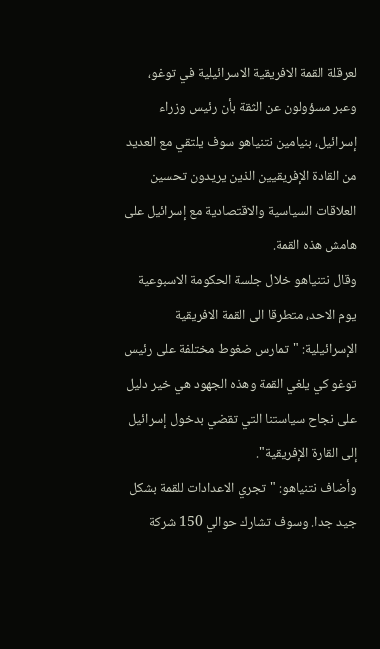لعرقلة القمة الافريقية الاسرائيلية في توغو، وعبر مسؤولون عن الثقة بأن رئيس وزراء إسرائيل، بنيامين نتنياهو سوف يلتقي مع العديد من القادة الإفريقيين الذين يريدون تحسين العلاقات السياسية والاقتصادية مع إسرائيل على هامش هذه القمة.
وقال نتنياهو خلال جلسة الحكومة الاسبوعية يوم الاحد، متطرقا الى القمة الافريقية الإسرائيلية: "تمارس ضغوط مختلفة على رئيس توغو كي يلغي القمة وهذه الجهود هي خير دليل على نجاح سياستنا التي تقضي بدخول إسرائيل إلى القارة الإفريقية".
وأضاف نتنياهو: "تجري الاعدادات للقمة بشكل جيد جدا. وسوف تشارك حوالي 150 شركة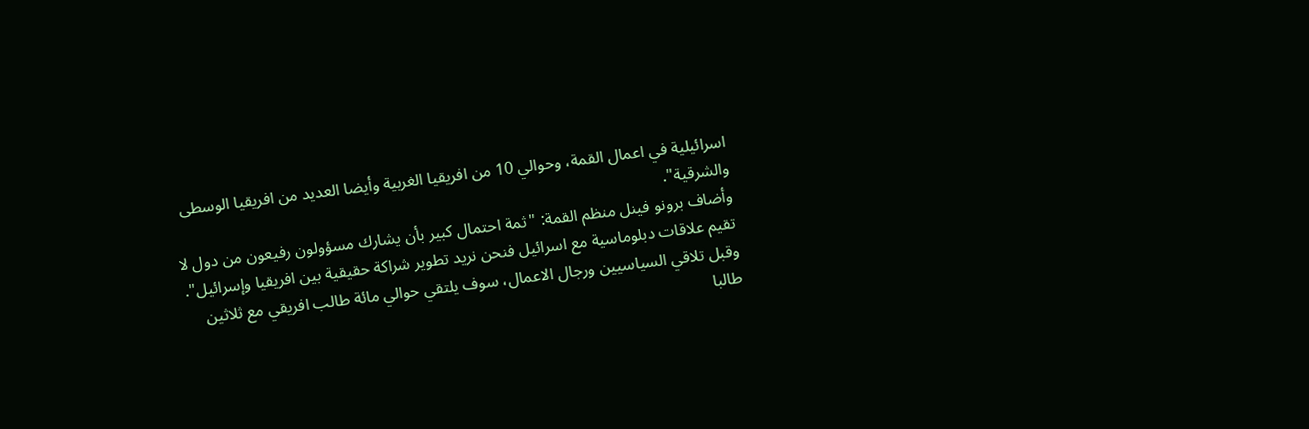اسرائيلية في اعمال القمة، وحوالي 10 من افريقيا الغربية وأيضا العديد من افريقيا الوسطى والشرقية".
وأضاف برونو فينل منظم القمة: "ثمة احتمال كبير بأن يشارك مسؤولون رفيعون من دول لا تقيم علاقات دبلوماسية مع اسرائيل فنحن نريد تطوير شراكة حقيقية بين افريقيا وإسرائيل".
وقبل تلاقي السياسيين ورجال الاعمال، سوف يلتقي حوالي مائة طالب افريقي مع ثلاثين طالبا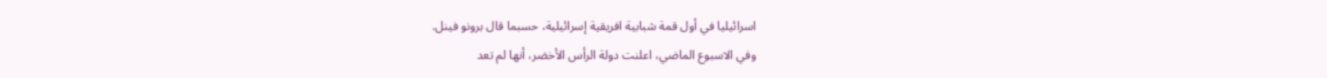اسرائيليا في أول قمة شبابية افريقية إسرائيلية، حسبما قال برونو فينل.
وفي الاسبوع الماضي، اعلنت دولة الرأس الأخضر، أنها لم تعد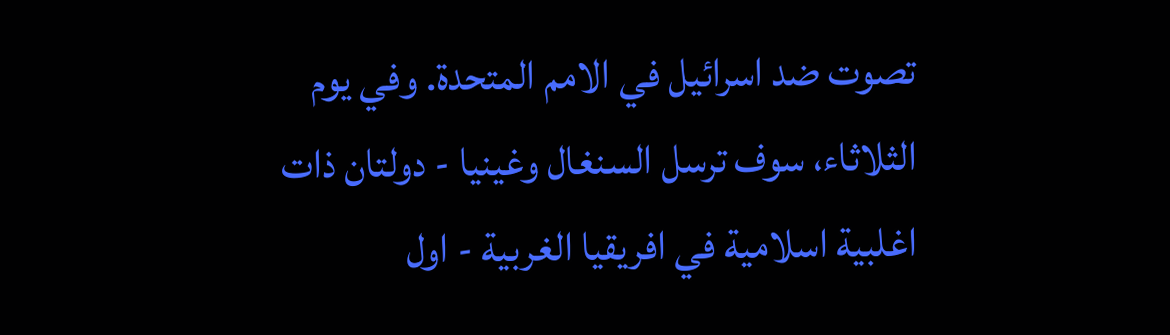تصوت ضد اسرائيل في الامم المتحدة. وفي يوم الثلاثاء، سوف ترسل السنغال وغينيا - دولتان ذات اغلبية اسلامية في افريقيا الغربية - اول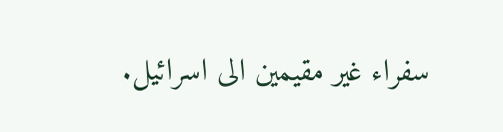سفراء غير مقيمين الى اسرائيل.